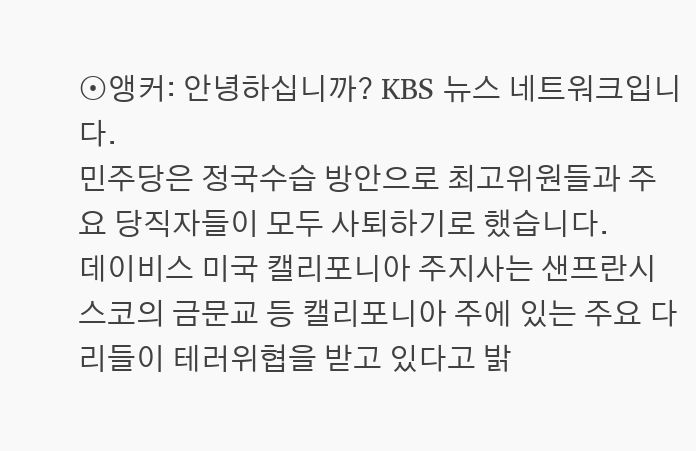⊙앵커: 안녕하십니까? KBS 뉴스 네트워크입니다.
민주당은 정국수습 방안으로 최고위원들과 주요 당직자들이 모두 사퇴하기로 했습니다.
데이비스 미국 캘리포니아 주지사는 샌프란시스코의 금문교 등 캘리포니아 주에 있는 주요 다리들이 테러위협을 받고 있다고 밝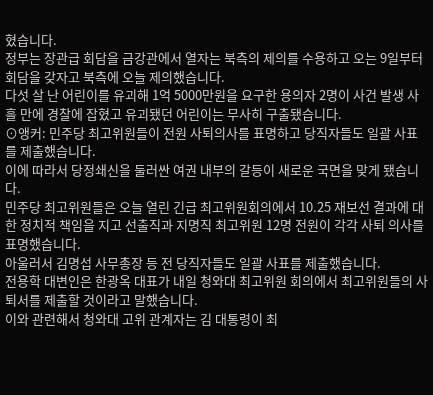혔습니다.
정부는 장관급 회담을 금강관에서 열자는 북측의 제의를 수용하고 오는 9일부터 회담을 갖자고 북측에 오늘 제의했습니다.
다섯 살 난 어린이를 유괴해 1억 5000만원을 요구한 용의자 2명이 사건 발생 사흘 만에 경찰에 잡혔고 유괴됐던 어린이는 무사히 구출됐습니다.
⊙앵커: 민주당 최고위원들이 전원 사퇴의사를 표명하고 당직자들도 일괄 사표를 제출했습니다.
이에 따라서 당정쇄신을 둘러싼 여권 내부의 갈등이 새로운 국면을 맞게 됐습니다.
민주당 최고위원들은 오늘 열린 긴급 최고위원회의에서 10.25 재보선 결과에 대한 정치적 책임을 지고 선출직과 지명직 최고위원 12명 전원이 각각 사퇴 의사를 표명했습니다.
아울러서 김명섭 사무총장 등 전 당직자들도 일괄 사표를 제출했습니다.
전용학 대변인은 한광옥 대표가 내일 청와대 최고위원 회의에서 최고위원들의 사퇴서를 제출할 것이라고 말했습니다.
이와 관련해서 청와대 고위 관계자는 김 대통령이 최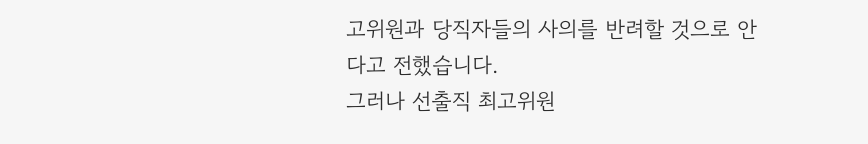고위원과 당직자들의 사의를 반려할 것으로 안다고 전했습니다.
그러나 선출직 최고위원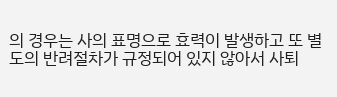의 경우는 사의 표명으로 효력이 발생하고 또 별도의 반려절차가 규정되어 있지 않아서 사퇴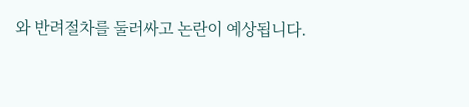와 반려절차를 둘러싸고 논란이 예상됩니다.